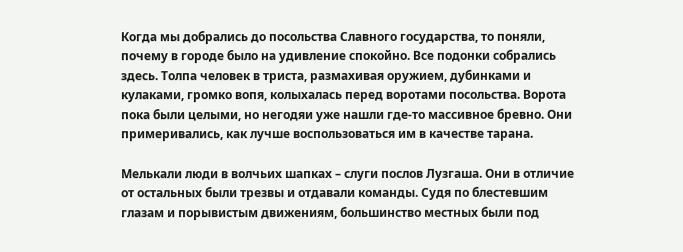Когда мы добрались до посольства Славного государства, то поняли, почему в городе было на удивление спокойно. Все подонки собрались здесь. Толпа человек в триста, размахивая оружием, дубинками и кулаками, громко вопя, колыхалась перед воротами посольства. Ворота пока были целыми, но негодяи уже нашли где-то массивное бревно. Они примеривались, как лучше воспользоваться им в качестве тарана.

Мелькали люди в волчьих шапках – слуги послов Лузгаша. Они в отличие от остальных были трезвы и отдавали команды. Судя по блестевшим глазам и порывистым движениям, большинство местных были под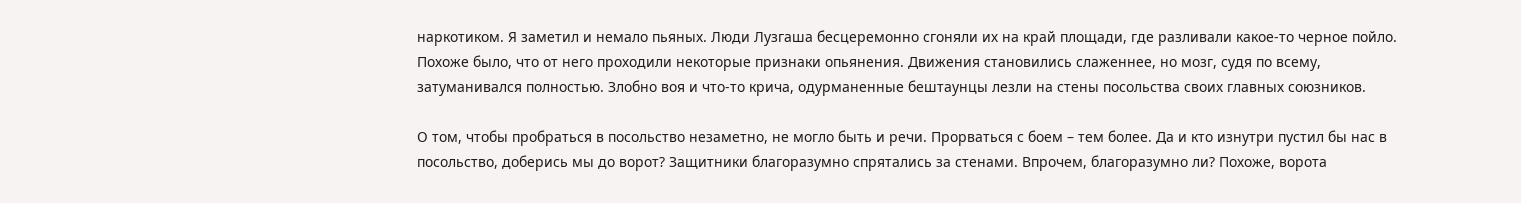наркотиком. Я заметил и немало пьяных. Люди Лузгаша бесцеремонно сгоняли их на край площади, где разливали какое-то черное пойло. Похоже было, что от него проходили некоторые признаки опьянения. Движения становились слаженнее, но мозг, судя по всему, затуманивался полностью. Злобно воя и что-то крича, одурманенные бештаунцы лезли на стены посольства своих главных союзников.

О том, чтобы пробраться в посольство незаметно, не могло быть и речи. Прорваться с боем – тем более. Да и кто изнутри пустил бы нас в посольство, доберись мы до ворот? Защитники благоразумно спрятались за стенами. Впрочем, благоразумно ли? Похоже, ворота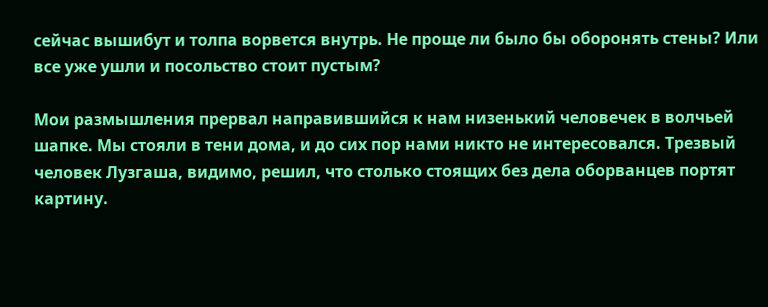сейчас вышибут и толпа ворвется внутрь. Не проще ли было бы оборонять стены? Или все уже ушли и посольство стоит пустым?

Мои размышления прервал направившийся к нам низенький человечек в волчьей шапке. Мы стояли в тени дома, и до сих пор нами никто не интересовался. Трезвый человек Лузгаша, видимо, решил, что столько стоящих без дела оборванцев портят картину.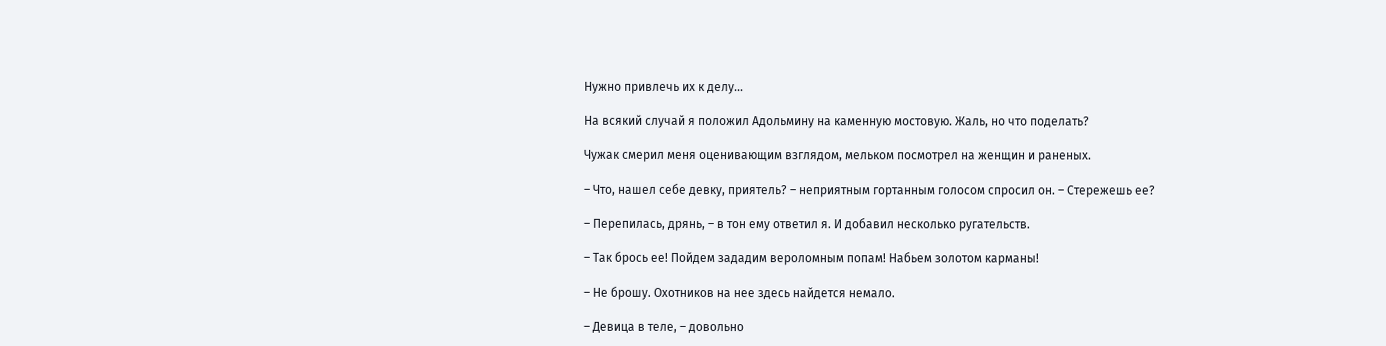Нужно привлечь их к делу…

На всякий случай я положил Адольмину на каменную мостовую. Жаль, но что поделать?

Чужак смерил меня оценивающим взглядом, мельком посмотрел на женщин и раненых.

– Что, нашел себе девку, приятель? – неприятным гортанным голосом спросил он. – Стережешь ее?

– Перепилась, дрянь, – в тон ему ответил я. И добавил несколько ругательств.

– Так брось ее! Пойдем зададим вероломным попам! Набьем золотом карманы!

– Не брошу. Охотников на нее здесь найдется немало.

– Девица в теле, – довольно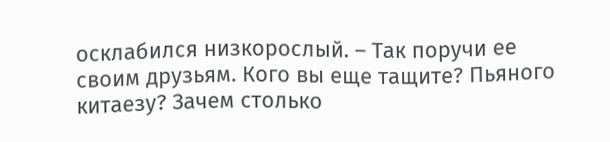осклабился низкорослый. – Так поручи ее своим друзьям. Кого вы еще тащите? Пьяного китаезу? Зачем столько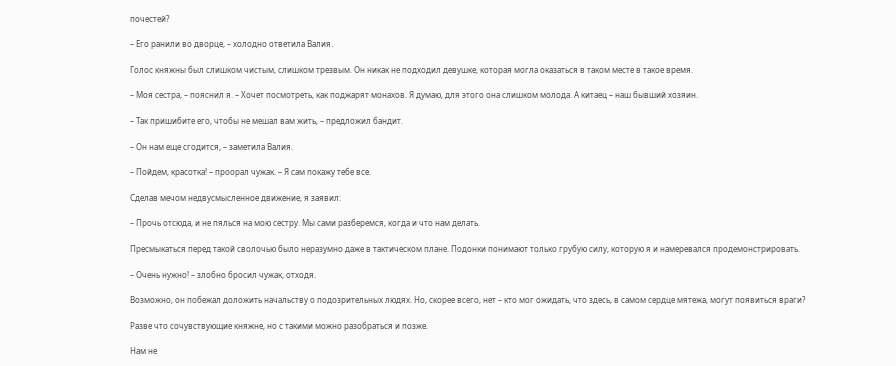почестей?

– Его ранили во дворце, – холодно ответила Валия.

Голос княжны был слишком чистым, слишком трезвым. Он никак не подходил девушке, которая могла оказаться в таком месте в такое время.

– Моя сестра, – пояснил я. – Хочет посмотреть, как поджарят монахов. Я думаю, для этого она слишком молода. А китаец – наш бывший хозяин.

– Так пришибите его, чтобы не мешал вам жить, – предложил бандит.

– Он нам еще сгодится, – заметила Валия.

– Пойдем, красотка! – проорал чужак. – Я сам покажу тебе все.

Сделав мечом недвусмысленное движение, я заявил:

– Прочь отсюда, и не пялься на мою сестру. Мы сами разберемся, когда и что нам делать.

Пресмыкаться перед такой сволочью было неразумно даже в тактическом плане. Подонки понимают только грубую силу, которую я и намеревался продемонстрировать.

– Очень нужно! – злобно бросил чужак, отходя.

Возможно, он побежал доложить начальству о подозрительных людях. Но, скорее всего, нет – кто мог ожидать, что здесь, в самом сердце мятежа, могут появиться враги?

Разве что сочувствующие княжне, но с такими можно разобраться и позже.

Нам не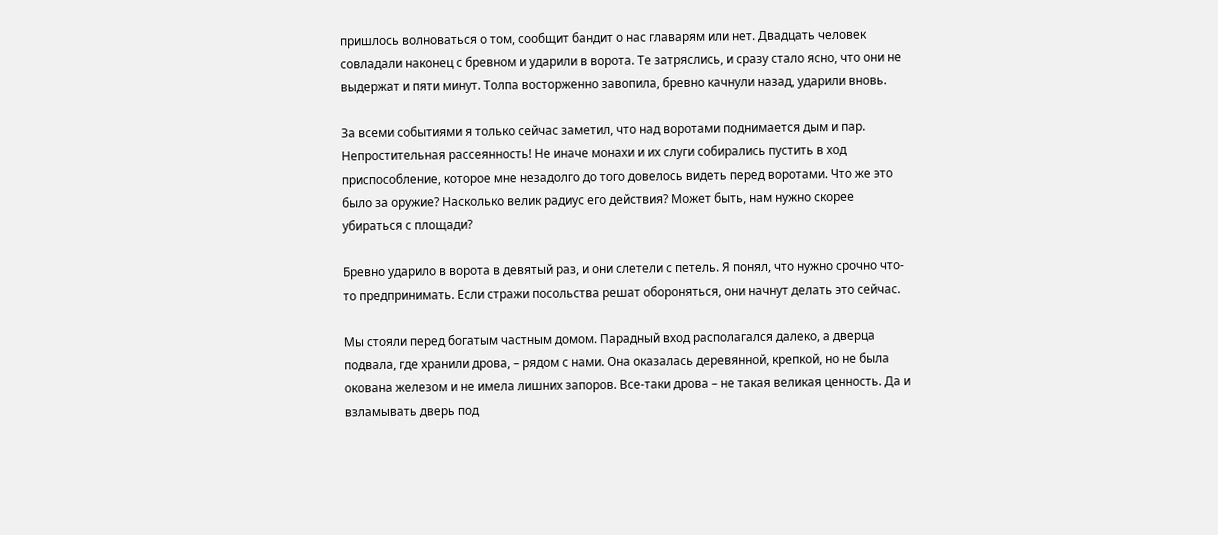пришлось волноваться о том, сообщит бандит о нас главарям или нет. Двадцать человек совладали наконец с бревном и ударили в ворота. Те затряслись, и сразу стало ясно, что они не выдержат и пяти минут. Толпа восторженно завопила, бревно качнули назад, ударили вновь.

За всеми событиями я только сейчас заметил, что над воротами поднимается дым и пар. Непростительная рассеянность! Не иначе монахи и их слуги собирались пустить в ход приспособление, которое мне незадолго до того довелось видеть перед воротами. Что же это было за оружие? Насколько велик радиус его действия? Может быть, нам нужно скорее убираться с площади?

Бревно ударило в ворота в девятый раз, и они слетели с петель. Я понял, что нужно срочно что-то предпринимать. Если стражи посольства решат обороняться, они начнут делать это сейчас.

Мы стояли перед богатым частным домом. Парадный вход располагался далеко, а дверца подвала, где хранили дрова, – рядом с нами. Она оказалась деревянной, крепкой, но не была окована железом и не имела лишних запоров. Все-таки дрова – не такая великая ценность. Да и взламывать дверь под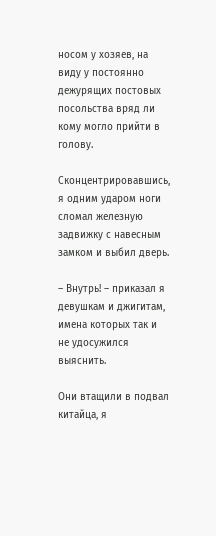носом у хозяев, на виду у постоянно дежурящих постовых посольства вряд ли кому могло прийти в голову.

Сконцентрировавшись, я одним ударом ноги сломал железную задвижку с навесным замком и выбил дверь.

– Внутрь! – приказал я девушкам и джигитам, имена которых так и не удосужился выяснить.

Они втащили в подвал китайца, я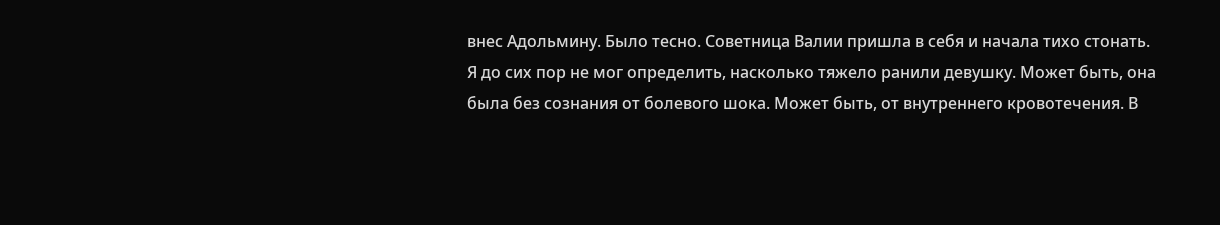внес Адольмину. Было тесно. Советница Валии пришла в себя и начала тихо стонать. Я до сих пор не мог определить, насколько тяжело ранили девушку. Может быть, она была без сознания от болевого шока. Может быть, от внутреннего кровотечения. В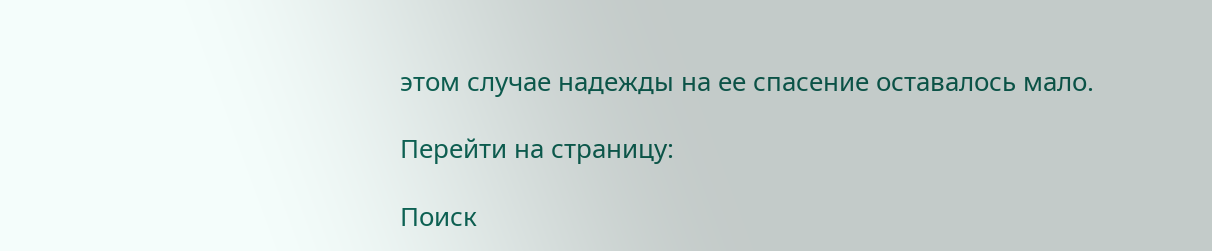этом случае надежды на ее спасение оставалось мало.

Перейти на страницу:

Поиск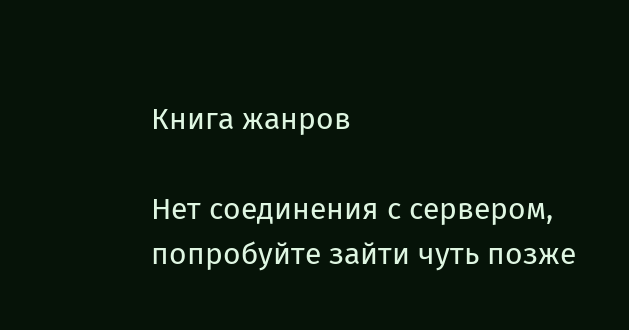Книга жанров

Нет соединения с сервером, попробуйте зайти чуть позже